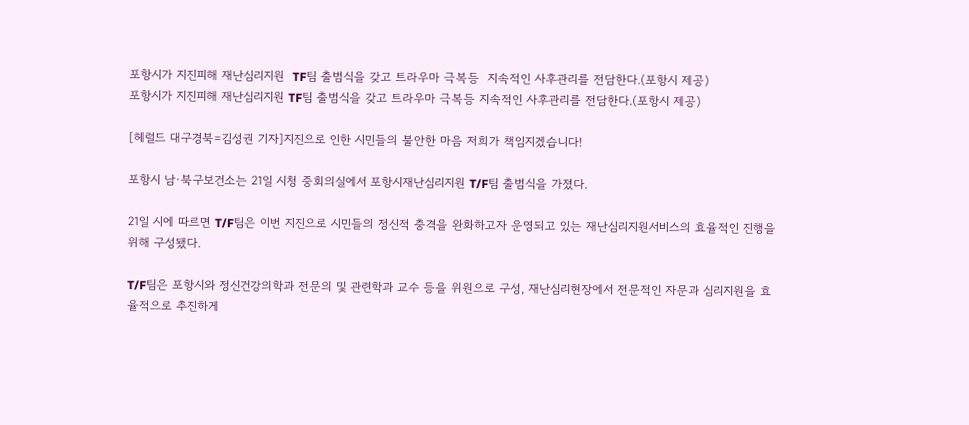포항시가 지진피해 재난심리지원  TF팀 출범식을 갖고 트라우마 극복등  지속적인 사후관리를 전담한다.(포항시 제공)
포항시가 지진피해 재난심리지원 TF팀 출범식을 갖고 트라우마 극복등 지속적인 사후관리를 전담한다.(포항시 제공)

[헤럴드 대구경북=김성권 기자]지진으로 인한 시민들의 불안한 마음 저희가 책임지겠습니다!

포항시 남·북구보건소는 21일 시청 중회의실에서 포항시재난심리지원 T/F팀 출범식을 가졌다.

21일 시에 따르면 T/F팀은 이번 지진으로 시민들의 정신적 충격을 완화하고자 운영되고 있는 재난심리지원서비스의 효율적인 진행을 위해 구성됐다.

T/F팀은 포항시와 정신건강의학과 전문의 및 관련학과 교수 등을 위원으로 구성, 재난심리현장에서 전문적인 자문과 심리지원을 효율적으로 추진하게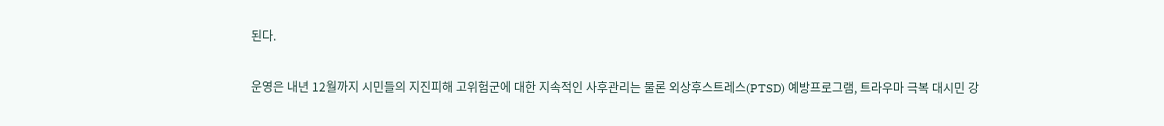된다.

운영은 내년 12월까지 시민들의 지진피해 고위험군에 대한 지속적인 사후관리는 물론 외상후스트레스(PTSD) 예방프로그램, 트라우마 극복 대시민 강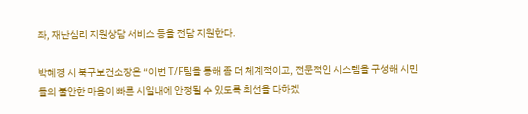좌, 재난심리 지원상담 서비스 등을 전담 지원한다.

박혜경 시 북구보건소장은 “이번 T/F팀을 통해 좀 더 체계적이고, 전문적인 시스템을 구성해 시민들의 불안한 마음이 빠른 시일내에 안정될 수 있도록 최선을 다하겠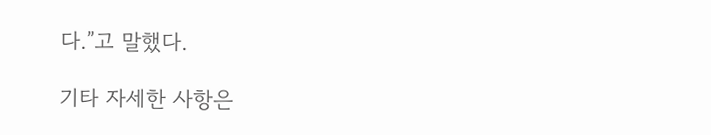다.”고 말했다.

기타 자세한 사항은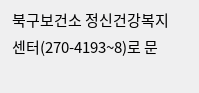북구보건소 정신건강복지센터(270-4193~8)로 문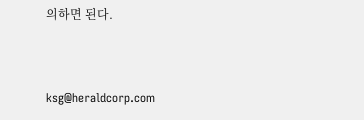의하면 된다.


ksg@heraldcorp.com